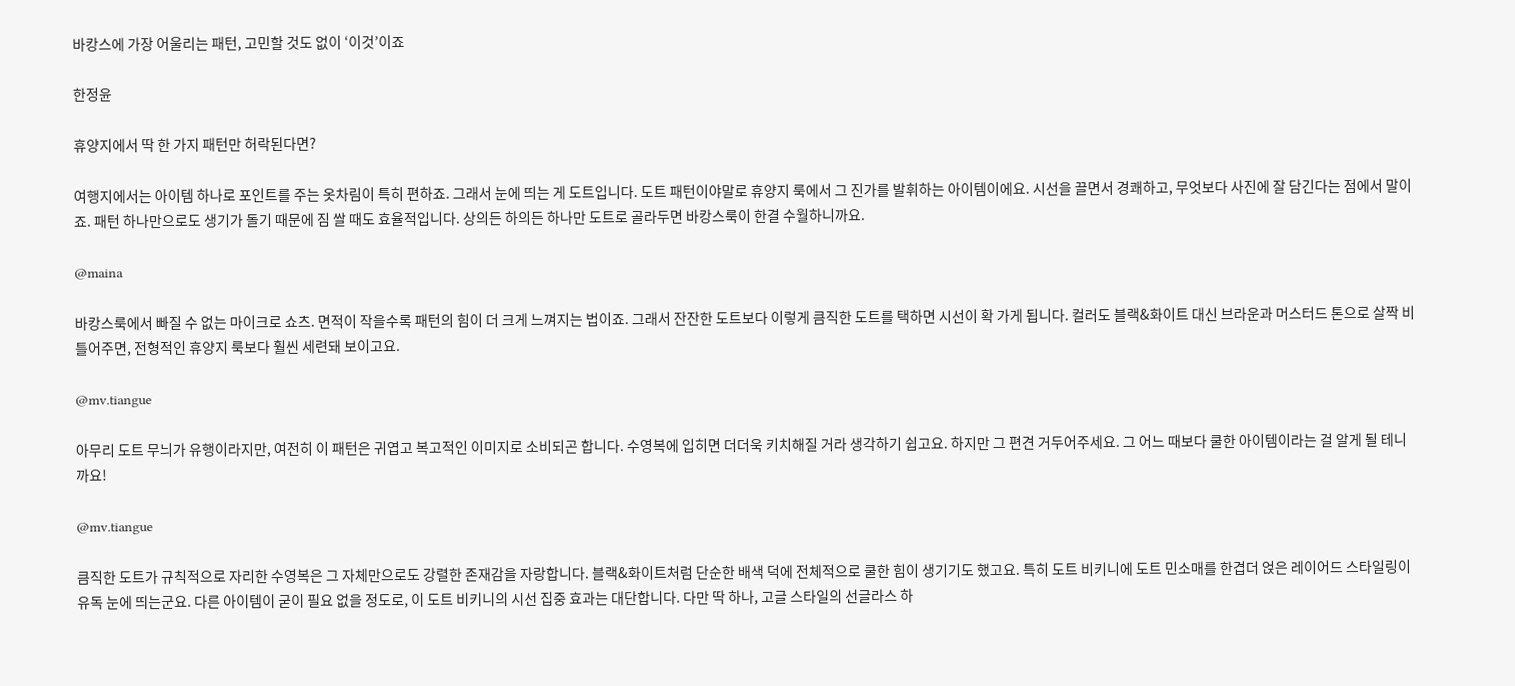바캉스에 가장 어울리는 패턴, 고민할 것도 없이 ‘이것’이죠

한정윤

휴양지에서 딱 한 가지 패턴만 허락된다면?

여행지에서는 아이템 하나로 포인트를 주는 옷차림이 특히 편하죠. 그래서 눈에 띄는 게 도트입니다. 도트 패턴이야말로 휴양지 룩에서 그 진가를 발휘하는 아이템이에요. 시선을 끌면서 경쾌하고, 무엇보다 사진에 잘 담긴다는 점에서 말이죠. 패턴 하나만으로도 생기가 돌기 때문에 짐 쌀 때도 효율적입니다. 상의든 하의든 하나만 도트로 골라두면 바캉스룩이 한결 수월하니까요.

@maina

바캉스룩에서 빠질 수 없는 마이크로 쇼츠. 면적이 작을수록 패턴의 힘이 더 크게 느껴지는 법이죠. 그래서 잔잔한 도트보다 이렇게 큼직한 도트를 택하면 시선이 확 가게 됩니다. 컬러도 블랙&화이트 대신 브라운과 머스터드 톤으로 살짝 비틀어주면, 전형적인 휴양지 룩보다 훨씬 세련돼 보이고요.

@mv.tiangue

아무리 도트 무늬가 유행이라지만, 여전히 이 패턴은 귀엽고 복고적인 이미지로 소비되곤 합니다. 수영복에 입히면 더더욱 키치해질 거라 생각하기 쉽고요. 하지만 그 편견 거두어주세요. 그 어느 때보다 쿨한 아이템이라는 걸 알게 될 테니까요!

@mv.tiangue

큼직한 도트가 규칙적으로 자리한 수영복은 그 자체만으로도 강렬한 존재감을 자랑합니다. 블랙&화이트처럼 단순한 배색 덕에 전체적으로 쿨한 힘이 생기기도 했고요. 특히 도트 비키니에 도트 민소매를 한겹더 얹은 레이어드 스타일링이 유독 눈에 띄는군요. 다른 아이템이 굳이 필요 없을 정도로, 이 도트 비키니의 시선 집중 효과는 대단합니다. 다만 딱 하나, 고글 스타일의 선글라스 하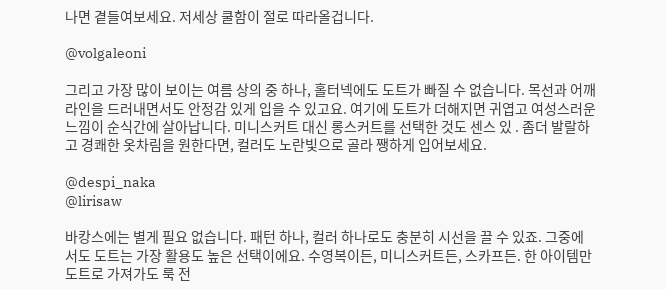나면 곁들여보세요. 저세상 쿨함이 절로 따라올겁니다.

@volgaleoni

그리고 가장 많이 보이는 여름 상의 중 하나, 홀터넥에도 도트가 빠질 수 없습니다. 목선과 어깨 라인을 드러내면서도 안정감 있게 입을 수 있고요. 여기에 도트가 더해지면 귀엽고 여성스러운 느낌이 순식간에 살아납니다. 미니스커트 대신 롱스커트를 선택한 것도 센스 있 . 좀더 발랄하고 경쾌한 옷차림을 원한다면, 컬러도 노란빛으로 골라 쨍하게 입어보세요.

@despi_naka
@lirisaw

바캉스에는 별게 필요 없습니다. 패턴 하나, 컬러 하나로도 충분히 시선을 끌 수 있죠. 그중에서도 도트는 가장 활용도 높은 선택이에요. 수영복이든, 미니스커트든, 스카프든. 한 아이템만 도트로 가져가도 룩 전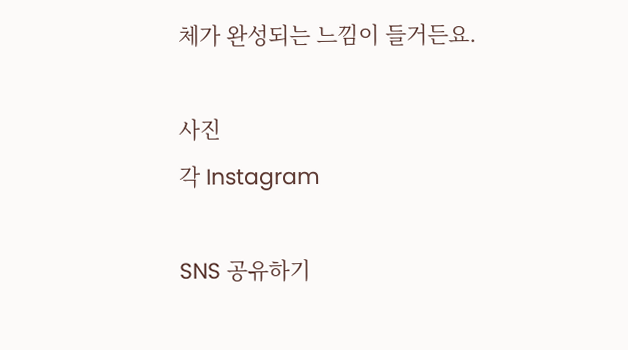체가 완성되는 느낌이 들거든요.

사진
각 Instagram

SNS 공유하기